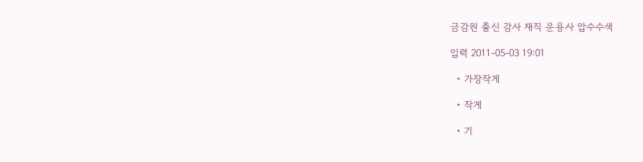금감원 출신 감사 재직 운용사 압수수색

입력 2011-05-03 19:01

  • 가장작게

  • 작게

  • 기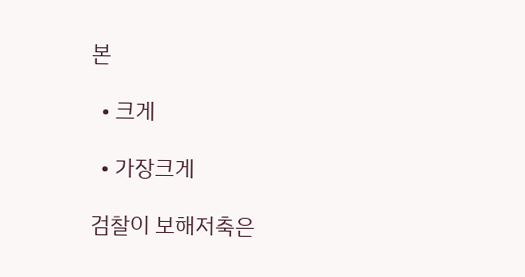본

  • 크게

  • 가장크게

검찰이 보해저축은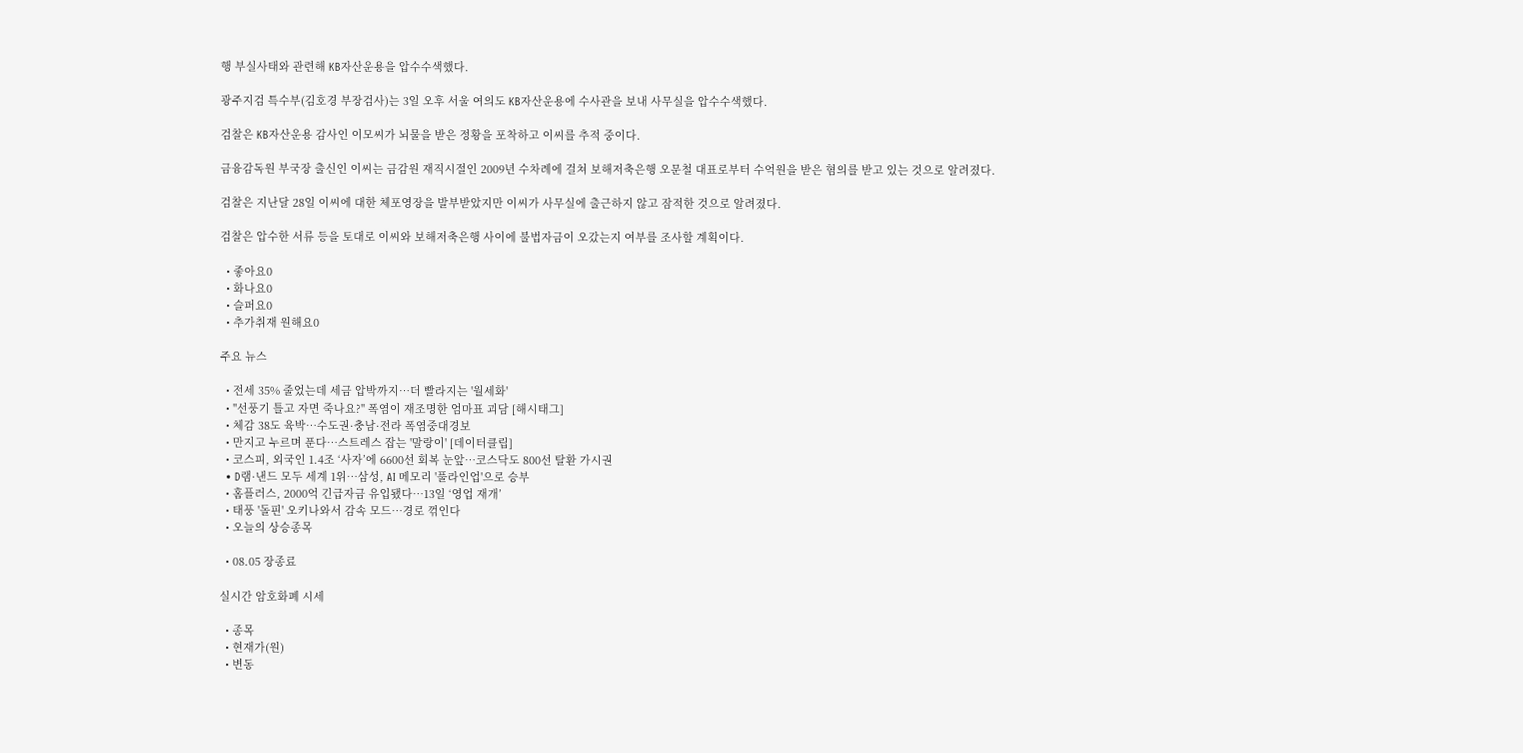행 부실사태와 관련해 KB자산운용을 압수수색했다.

광주지검 특수부(김호경 부장검사)는 3일 오후 서울 여의도 KB자산운용에 수사관을 보내 사무실을 압수수색했다.

검찰은 KB자산운용 감사인 이모씨가 뇌물을 받은 정황을 포착하고 이씨를 추적 중이다.

금융감독원 부국장 출신인 이씨는 금감원 재직시절인 2009년 수차례에 걸쳐 보해저축은행 오문철 대표로부터 수억원을 받은 혐의를 받고 있는 것으로 알려졌다.

검찰은 지난달 28일 이씨에 대한 체포영장을 발부받았지만 이씨가 사무실에 출근하지 않고 잠적한 것으로 알려졌다.

검찰은 압수한 서류 등을 토대로 이씨와 보해저축은행 사이에 불법자금이 오갔는지 여부를 조사할 계획이다.

  • 좋아요0
  • 화나요0
  • 슬퍼요0
  • 추가취재 원해요0

주요 뉴스

  • 전세 35% 줄었는데 세금 압박까지⋯더 빨라지는 '월세화'
  • "선풍기 틀고 자면 죽나요?" 폭염이 재조명한 엄마표 괴담 [해시태그]
  • 체감 38도 육박…수도권·충남·전라 폭염중대경보
  • 만지고 누르며 푼다…스트레스 잡는 '말랑이' [데이터클립]
  • 코스피, 외국인 1.4조 ‘사자’에 6600선 회복 눈앞…코스닥도 800선 탈환 가시권
  • D램·낸드 모두 세계 1위…삼성, AI 메모리 '풀라인업'으로 승부
  • 홈플러스, 2000억 긴급자금 유입됐다…13일 ‘영업 재개’
  • 태풍 '돌핀' 오키나와서 감속 모드…경로 꺾인다
  • 오늘의 상승종목

  • 08.05 장종료

실시간 암호화폐 시세

  • 종목
  • 현재가(원)
  • 변동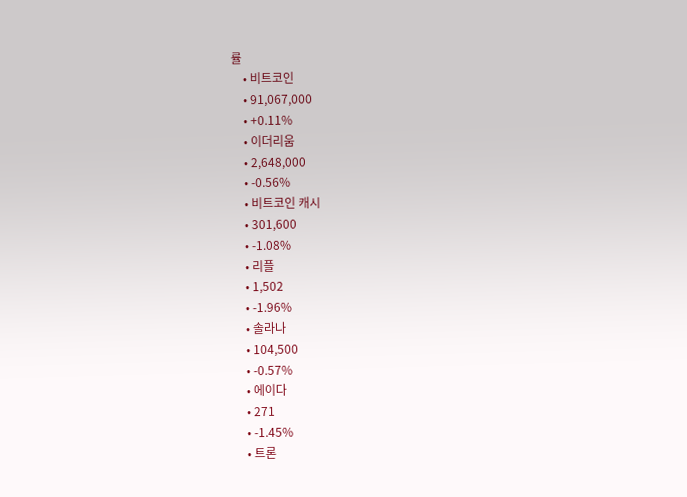률
    • 비트코인
    • 91,067,000
    • +0.11%
    • 이더리움
    • 2,648,000
    • -0.56%
    • 비트코인 캐시
    • 301,600
    • -1.08%
    • 리플
    • 1,502
    • -1.96%
    • 솔라나
    • 104,500
    • -0.57%
    • 에이다
    • 271
    • -1.45%
    • 트론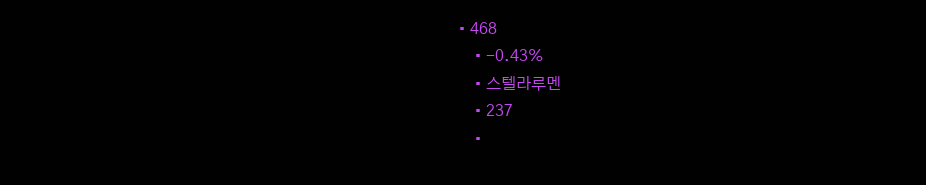• 468
    • -0.43%
    • 스텔라루멘
    • 237
    •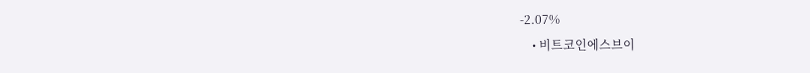-2.07%
    • 비트코인에스브이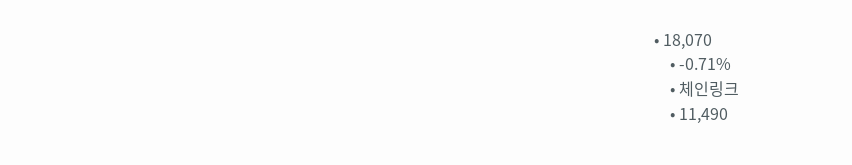• 18,070
    • -0.71%
    • 체인링크
    • 11,490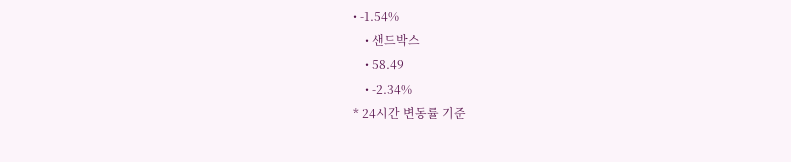• -1.54%
    • 샌드박스
    • 58.49
    • -2.34%
* 24시간 변동률 기준